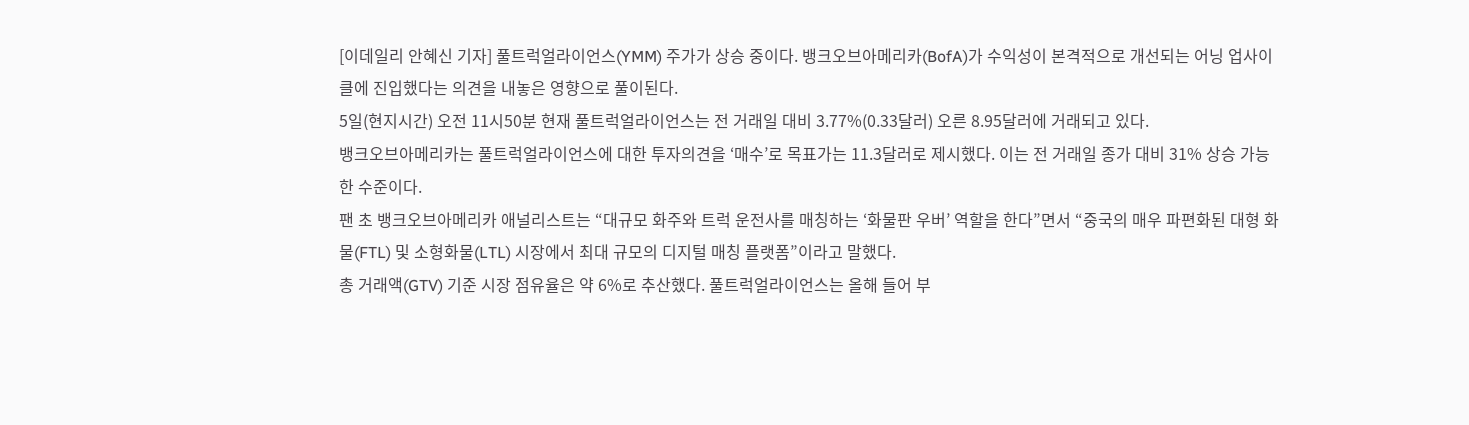[이데일리 안혜신 기자] 풀트럭얼라이언스(YMM) 주가가 상승 중이다. 뱅크오브아메리카(BofA)가 수익성이 본격적으로 개선되는 어닝 업사이클에 진입했다는 의견을 내놓은 영향으로 풀이된다.
5일(현지시간) 오전 11시50분 현재 풀트럭얼라이언스는 전 거래일 대비 3.77%(0.33달러) 오른 8.95달러에 거래되고 있다.
뱅크오브아메리카는 풀트럭얼라이언스에 대한 투자의견을 ‘매수’로 목표가는 11.3달러로 제시했다. 이는 전 거래일 종가 대비 31% 상승 가능한 수준이다.
팬 초 뱅크오브아메리카 애널리스트는 “대규모 화주와 트럭 운전사를 매칭하는 ‘화물판 우버’ 역할을 한다”면서 “중국의 매우 파편화된 대형 화물(FTL) 및 소형화물(LTL) 시장에서 최대 규모의 디지털 매칭 플랫폼”이라고 말했다.
총 거래액(GTV) 기준 시장 점유율은 약 6%로 추산했다. 풀트럭얼라이언스는 올해 들어 부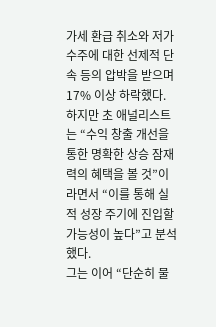가세 환급 취소와 저가 수주에 대한 선제적 단속 등의 압박을 받으며 17% 이상 하락했다.
하지만 초 애널리스트는 “수익 창출 개선을 통한 명확한 상승 잠재력의 혜택을 볼 것”이라면서 “이를 통해 실적 성장 주기에 진입할 가능성이 높다”고 분석했다.
그는 이어 “단순히 물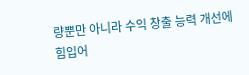량뿐만 아니라 수익 창출 능력 개선에 힘입어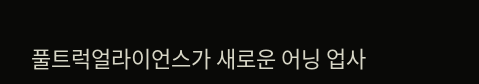풀트럭얼라이언스가 새로운 어닝 업사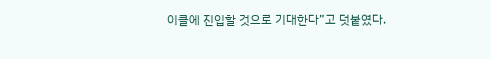이클에 진입할 것으로 기대한다”고 덧붙였다.